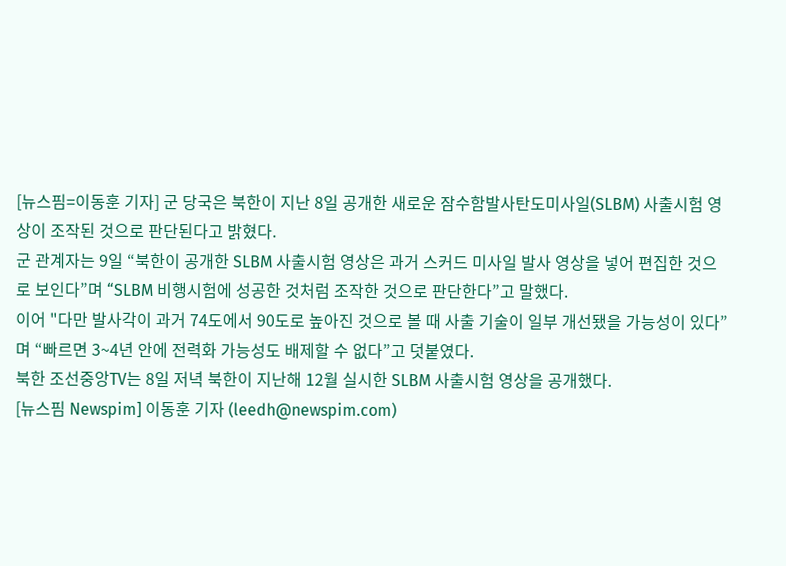[뉴스핌=이동훈 기자] 군 당국은 북한이 지난 8일 공개한 새로운 잠수함발사탄도미사일(SLBM) 사출시험 영상이 조작된 것으로 판단된다고 밝혔다.
군 관계자는 9일 “북한이 공개한 SLBM 사출시험 영상은 과거 스커드 미사일 발사 영상을 넣어 편집한 것으로 보인다”며 “SLBM 비행시험에 성공한 것처럼 조작한 것으로 판단한다”고 말했다.
이어 "다만 발사각이 과거 74도에서 90도로 높아진 것으로 볼 때 사출 기술이 일부 개선됐을 가능성이 있다”며 “빠르면 3~4년 안에 전력화 가능성도 배제할 수 없다”고 덧붙였다.
북한 조선중앙TV는 8일 저녁 북한이 지난해 12월 실시한 SLBM 사출시험 영상을 공개했다.
[뉴스핌 Newspim] 이동훈 기자 (leedh@newspim.com)